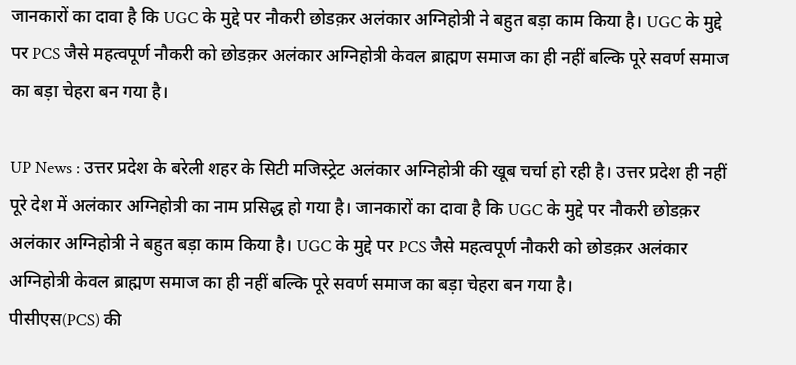जानकारों का दावा है कि UGC के मुद्दे पर नौकरी छोडक़र अलंकार अग्निहोत्री ने बहुत बड़ा काम किया है। UGC के मुद्दे पर PCS जैसे महत्वपूर्ण नौकरी को छोडक़र अलंकार अग्निहोत्री केवल ब्राह्मण समाज का ही नहीं बल्कि पूरे सवर्ण समाज का बड़ा चेहरा बन गया है।

UP News : उत्तर प्रदेश के बरेली शहर के सिटी मजिस्ट्रेट अलंकार अग्निहोत्री की खूब चर्चा हो रही है। उत्तर प्रदेश ही नहीं पूरे देश में अलंकार अग्निहोत्री का नाम प्रसिद्ध हो गया है। जानकारों का दावा है कि UGC के मुद्दे पर नौकरी छोडक़र अलंकार अग्निहोत्री ने बहुत बड़ा काम किया है। UGC के मुद्दे पर PCS जैसे महत्वपूर्ण नौकरी को छोडक़र अलंकार अग्निहोत्री केवल ब्राह्मण समाज का ही नहीं बल्कि पूरे सवर्ण समाज का बड़ा चेहरा बन गया है।
पीसीएस(PCS) की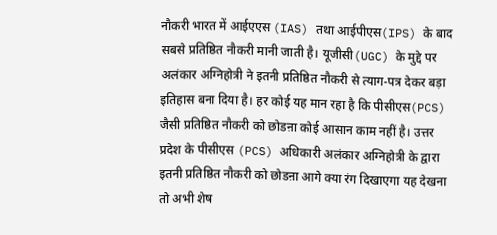नौकरी भारत में आईएएस (IAS) तथा आईपीएस(IPS) के बाद सबसे प्रतिष्ठित नौकरी मानी जाती है। यूजीसी(UGC) के मुद्दे पर अलंकार अग्निहोत्री ने इतनी प्रतिष्ठित नौकरी से त्याग-पत्र देकर बड़ा इतिहास बना दिया है। हर कोई यह मान रहा है कि पीसीएस(PCS) जैसी प्रतिष्ठित नौकरी को छोडऩा कोई आसान काम नहीं है। उत्तर प्रदेश के पीसीएस (PCS) अधिकारी अलंकार अग्निहोत्री के द्वारा इतनी प्रतिष्ठित नौकरी को छोडऩा आगे क्या रंग दिखाएगा यह देखना तो अभी शेष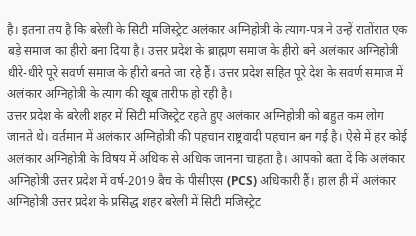है। इतना तय है कि बरेली के सिटी मजिस्ट्रेट अलंकार अग्निहोत्री के त्याग-पत्र ने उन्हें रातोंरात एक बड़े समाज का हीरो बना दिया है। उत्तर प्रदेश के ब्राह्मण समाज के हीरो बने अलंकार अग्निहोत्री धीरे-धीरे पूरे सवर्ण समाज के हीरो बनते जा रहे हैं। उत्तर प्रदेश सहित पूरे देश के सवर्ण समाज में अलंकार अग्निहोत्री के त्याग की खूब तारीफ हो रही है।
उत्तर प्रदेश के बरेली शहर में सिटी मजिस्ट्रेट रहते हुए अलंकार अग्निहोत्री को बहुत कम लोग जानते थे। वर्तमान में अलंकार अग्निहोत्री की पहचान राष्ट्रवादी पहचान बन गई है। ऐसे में हर कोई अलंकार अग्निहोत्री के विषय में अधिक से अधिक जानना चाहता है। आपको बता दें कि अलंकार अग्निहोत्री उत्तर प्रदेश में वर्ष-2019 बैच के पीसीएस (PCS) अधिकारी हैं। हाल ही में अलंकार अग्निहोत्री उत्तर प्रदेश के प्रसिद्ध शहर बरेली में सिटी मजिस्ट्रेट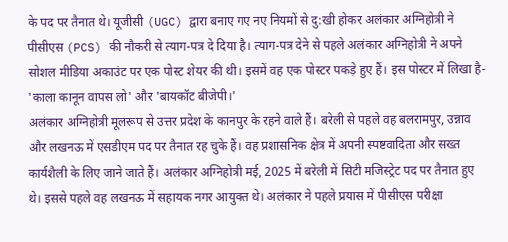के पद पर तैनात थे। यूजीसी (UGC) द्वारा बनाए गए नए नियमों से दु:खी होकर अलंकार अग्निहोत्री ने पीसीएस (PCS) की नौकरी से त्याग-पत्र दे दिया है। त्याग-पत्र देने से पहले अलंकार अग्निहोत्री ने अपने सोशल मीडिया अकाउंट पर एक पोस्ट शेयर की थी। इसमें वह एक पोस्टर पकड़े हुए हैं। इस पोस्टर में लिखा है- 'काला कानून वापस लो' और 'बायकॉट बीजेपी।'
अलंकार अग्निहोत्री मूलरूप से उत्तर प्रदेश के कानपुर के रहने वाले हैं। बरेली से पहले वह बलरामपुर, उन्नाव और लखनऊ में एसडीएम पद पर तैनात रह चुके हैं। वह प्रशासनिक क्षेत्र में अपनी स्पष्टवादिता और सख्त कार्यशैली के लिए जाने जाते हैं। अलंकार अग्निहोत्री मई, 2025 में बरेली में सिटी मजिस्ट्रेट पद पर तैनात हुए थे। इससे पहले वह लखनऊ में सहायक नगर आयुक्त थे। अलंकार ने पहले प्रयास में पीसीएस परीक्षा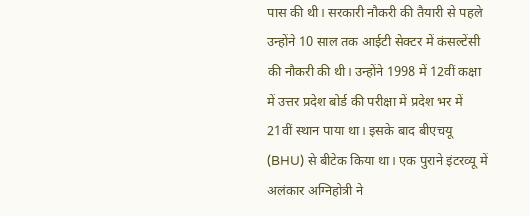पास की थी। सरकारी नौकरी की तैयारी से पहले उन्होंने 10 साल तक आईटी सेक्टर में कंसल्टेंसी की नौकरी की थी। उन्होंने 1998 में 12वीं कक्षा में उत्तर प्रदेश बोर्ड की परीक्षा में प्रदेश भर में 21वीं स्थान पाया था। इसके बाद बीएचयू (BHU) से बीटेक किया था। एक पुराने इंटरव्यू में अलंकार अग्निहोत्री ने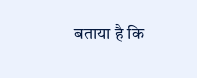बताया है कि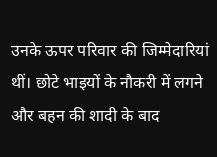उनके ऊपर परिवार की जिम्मेदारियां थीं। छोटे भाइयों के नौकरी में लगने और बहन की शादी के बाद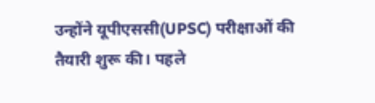उन्होंने यूपीएससी(UPSC) परीक्षाओं की तैयारी शुरू की। पहले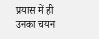प्रयास में ही उनका चयन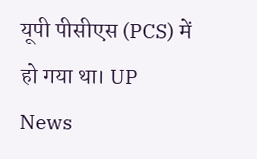यूपी पीसीएस (PCS) में हो गया था। UP News